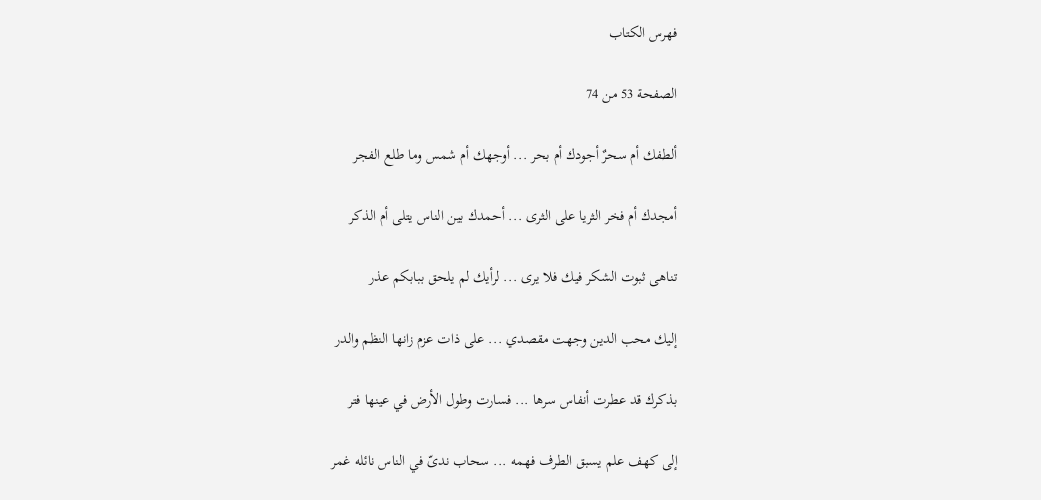فهرس الكتاب

الصفحة 53 من 74

ألطفك أم سحرٌ أجودك أم بحر ... أوجهك أم شمس وما طلع الفجر

أمجدك أم فخر الثريا على الثرى ... أحمدك بين الناس يتلى أم الذكر

تناهى ثبوت الشكر فيك فلا يرى ... لرأيك لم يلحق ببابكم عذر

إليك محب الدين وجهت مقصدي ... على ذات عزم زانها النظم والدر

بذكرك قد عطرت أنفاس سرها ... فسارت وطول الأرض في عينها فتر

إلى كهف علم يسبق الطرف فهمه ... سحاب ندىّ في الناس نائله غمر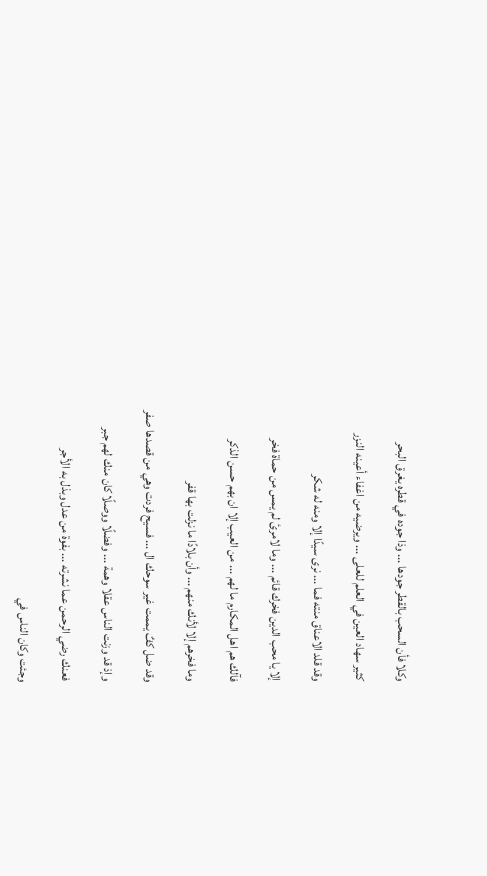وكلا فأن السحب بالقطر جودها ... وذا جوده في قطره يغرق البحر

كثير سهاد العين في العلم للعلى ... ويرضيه من اغفاء أعينه النزر

وقد قلد الاعناق منته فما ... نرى سيدًا إلا ومنه له شكر

إلا يا محب الدين فخرك قائم ... وما لامرئ لم يمس من حماة فخر

فآلك هم اهل المكارم ما لهم ... من العيب إلا ان بهم حسن الذكر

وما فخرهم إلا لأنك منهم ... وأن بلادًا ما نزلت بها قفر

وقد ضل كفٌ يممت غير سوحك ال ... فسيح فردت وهي من قصدها صفر

وإذ قد وزنت الناس عقلا وهمة ... وفضلًا ووصلًا كان منك لهم جبر

فعنك رضي الرحمن عما نشرته ... بفوة من عدل وبذل به الأجر

وجئت وكان الناس في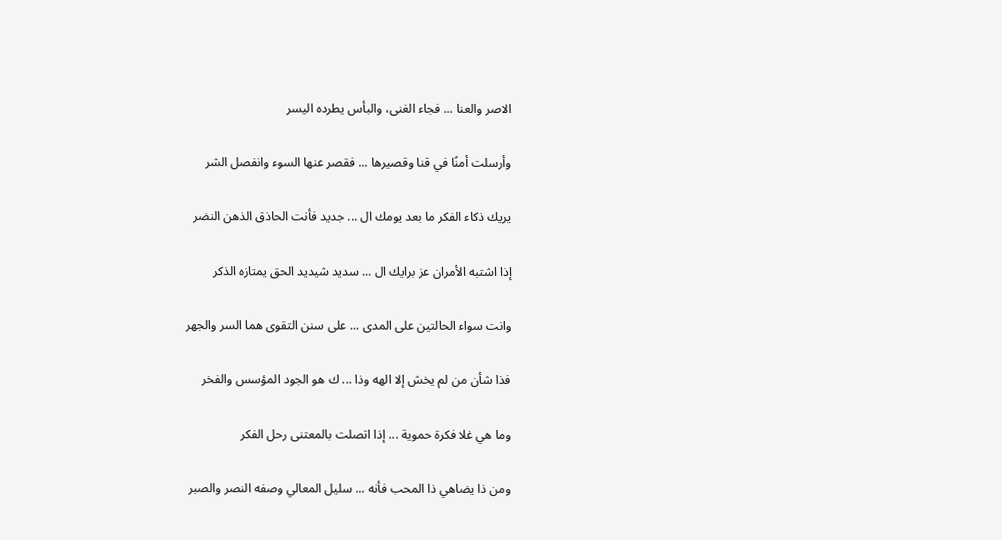الاصر والعنا ... فجاء الغنى، والبأس يطرده اليسر

وأرسلت أمنًا في قنا وقصيرها ... فقصر عنها السوء وانفصل الشر

يريك ذكاء الفكر ما بعد يومك ال ... جديد فأنت الحاذق الذهن النضر

إذا اشتبه الأمران عز برايك ال ... سديد شيديد الحق يمتازه الذكر

وانت سواء الحالتين على المدى ... على سنن التقوى هما السر والجهر

فذا شأن من لم يخش إلا الهه وذا ... ك هو الجود المؤسس والفخر

وما هي غلا فكرة حموية ... إذا اتصلت بالمعتنى رحل الفكر

ومن ذا يضاهي ذا المحب فأنه ... سليل المعالي وصفه النصر والصبر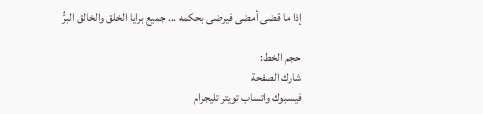إذا ما قضى أمضى فيرضى بحكمه ... جميع برايا الخلق والخالق البرُّ

حجم الخط:
شارك الصفحة
فيسبوك واتساب تويتر تليجرام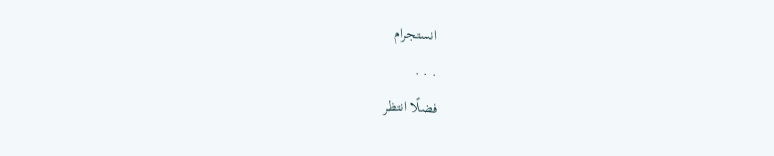انستجرام
. . .
فضلًا انتظر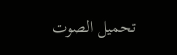تحميل الصوت